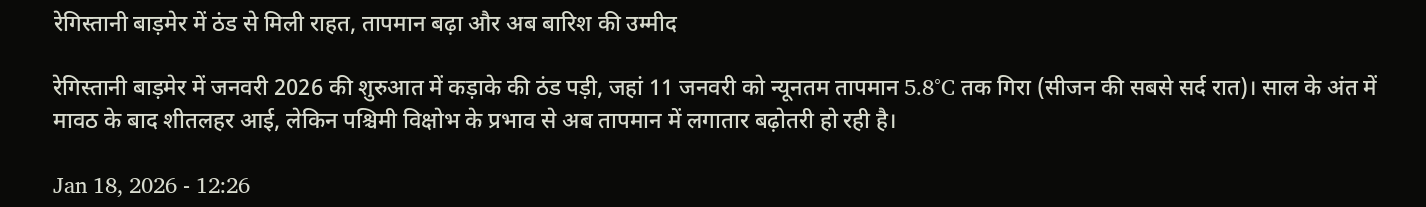रेगिस्तानी बाड़मेर में ठंड से मिली राहत, तापमान बढ़ा और अब बारिश की उम्मीद

रेगिस्तानी बाड़मेर में जनवरी 2026 की शुरुआत में कड़ाके की ठंड पड़ी, जहां 11 जनवरी को न्यूनतम तापमान 5.8°C तक गिरा (सीजन की सबसे सर्द रात)। साल के अंत में मावठ के बाद शीतलहर आई, लेकिन पश्चिमी विक्षोभ के प्रभाव से अब तापमान में लगातार बढ़ोतरी हो रही है।

Jan 18, 2026 - 12:26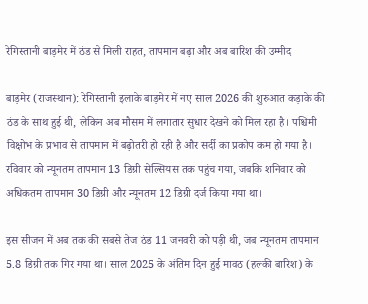रेगिस्तानी बाड़मेर में ठंड से मिली राहत, तापमान बढ़ा और अब बारिश की उम्मीद

बाड़मेर (राजस्थान): रेगिस्तानी इलाके बाड़मेर में नए साल 2026 की शुरुआत कड़ाके की ठंड के साथ हुई थी, लेकिन अब मौसम में लगातार सुधार देखने को मिल रहा है। पश्चिमी विक्षोभ के प्रभाव से तापमान में बढ़ोतरी हो रही है और सर्दी का प्रकोप कम हो गया है। रविवार को न्यूनतम तापमान 13 डिग्री सेल्सियस तक पहुंच गया, जबकि शनिवार को अधिकतम तापमान 30 डिग्री और न्यूनतम 12 डिग्री दर्ज किया गया था।

इस सीजन में अब तक की सबसे तेज ठंड 11 जनवरी को पड़ी थी, जब न्यूनतम तापमान 5.8 डिग्री तक गिर गया था। साल 2025 के अंतिम दिन हुई मावठ (हल्की बारिश) के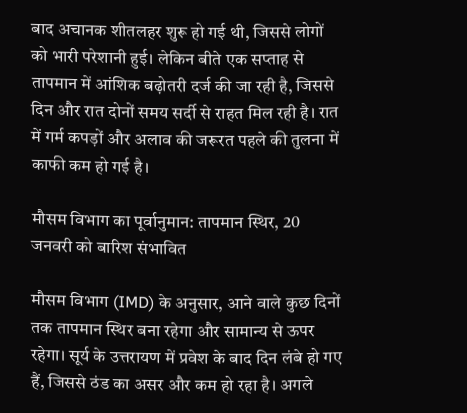बाद अचानक शीतलहर शुरू हो गई थी, जिससे लोगों को भारी परेशानी हुई। लेकिन बीते एक सप्ताह से तापमान में आंशिक बढ़ोतरी दर्ज की जा रही है, जिससे दिन और रात दोनों समय सर्दी से राहत मिल रही है। रात में गर्म कपड़ों और अलाव की जरूरत पहले की तुलना में काफी कम हो गई है।

मौसम विभाग का पूर्वानुमान: तापमान स्थिर, 20 जनवरी को बारिश संभावित

मौसम विभाग (IMD) के अनुसार, आने वाले कुछ दिनों तक तापमान स्थिर बना रहेगा और सामान्य से ऊपर रहेगा। सूर्य के उत्तरायण में प्रवेश के बाद दिन लंबे हो गए हैं, जिससे ठंड का असर और कम हो रहा है। अगले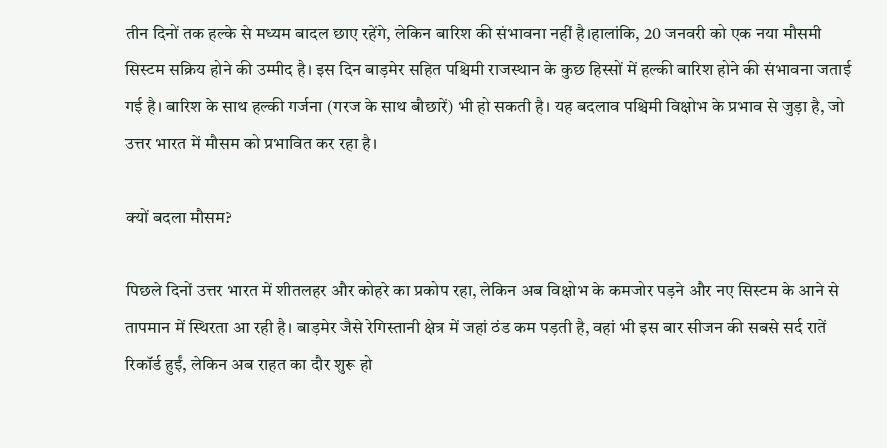तीन दिनों तक हल्के से मध्यम बादल छाए रहेंगे, लेकिन बारिश की संभावना नहीं है।हालांकि, 20 जनवरी को एक नया मौसमी सिस्टम सक्रिय होने की उम्मीद है। इस दिन बाड़मेर सहित पश्चिमी राजस्थान के कुछ हिस्सों में हल्की बारिश होने की संभावना जताई गई है। बारिश के साथ हल्की गर्जना (गरज के साथ बौछारें) भी हो सकती है। यह बदलाव पश्चिमी विक्षोभ के प्रभाव से जुड़ा है, जो उत्तर भारत में मौसम को प्रभावित कर रहा है।

क्यों बदला मौसम?

पिछले दिनों उत्तर भारत में शीतलहर और कोहरे का प्रकोप रहा, लेकिन अब विक्षोभ के कमजोर पड़ने और नए सिस्टम के आने से तापमान में स्थिरता आ रही है। बाड़मेर जैसे रेगिस्तानी क्षेत्र में जहां ठंड कम पड़ती है, वहां भी इस बार सीजन की सबसे सर्द रातें रिकॉर्ड हुईं, लेकिन अब राहत का दौर शुरू हो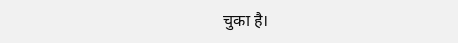चुका है।